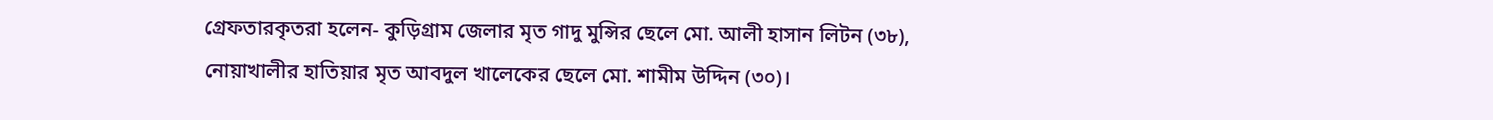গ্রেফতারকৃতরা হলেন- কুড়িগ্রাম জেলার মৃত গাদু মুন্সির ছেলে মো. আলী হাসান লিটন (৩৮), নোয়াখালীর হাতিয়ার মৃত আবদুল খালেকের ছেলে মো. শামীম উদ্দিন (৩০)।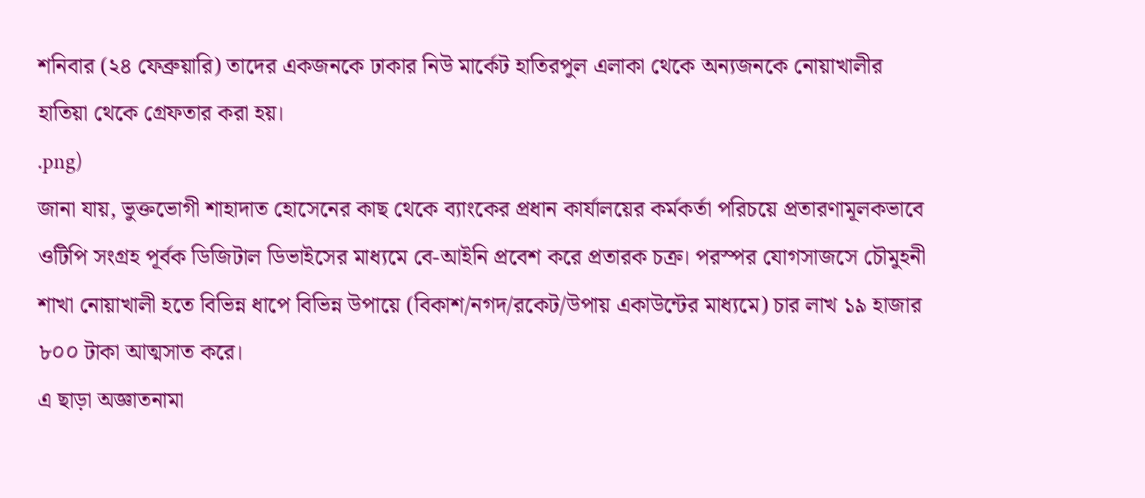শনিবার (২৪ ফেব্রুয়ারি) তাদের একজনকে ঢাকার নিউ মার্কেট হাতিরপুল এলাকা থেকে অন্যজনকে নোয়াখালীর হাতিয়া থেকে গ্রেফতার করা হয়।
.png)
জানা যায়, ভুক্তভোগী শাহাদাত হোসেনের কাছ থেকে ব্যাংকের প্রধান কার্যালয়ের কর্মকর্তা পরিচয়ে প্রতারণামূলকভাবে ওটিপি সংগ্রহ পূর্বক ডিজিটাল ডিভাইসের মাধ্যমে বে-আইনি প্রবেশ করে প্রতারক চক্র। পরস্পর যোগসাজসে চৌমুহনী শাখা নোয়াখালী হতে বিভিন্ন ধাপে বিভিন্ন উপায়ে (বিকাশ/নগদ/রকেট/উপায় একাউন্টের মাধ্যমে) চার লাখ ১৯ হাজার ৮০০ টাকা আত্মসাত করে।
এ ছাড়া অজ্ঞাতনামা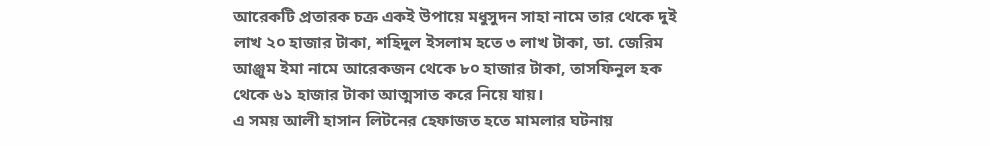আরেকটি প্রতারক চক্র একই উপায়ে মধুসুদন সাহা নামে তার থেকে দুই লাখ ২০ হাজার টাকা, শহিদুল ইসলাম হতে ৩ লাখ টাকা, ডা. জেরিম আঞ্জুম ইমা নামে আরেকজন থেকে ৮০ হাজার টাকা, তাসফিনুল হক থেকে ৬১ হাজার টাকা আত্মসাত করে নিয়ে যায়।
এ সময় আলী হাসান লিটনের হেফাজত হতে মামলার ঘটনায়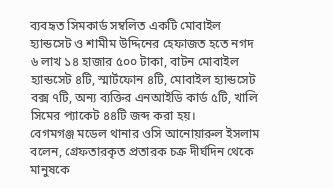ব্যবহৃত সিমকার্ড সম্বলিত একটি মোবাইল হ্যান্ডসেট ও শামীম উদ্দিনের হেফাজত হতে নগদ ৬ লাখ ১৪ হাজার ৫০০ টাকা, বাটন মোবাইল হ্যান্ডসেট ৪টি, স্মার্টফোন ৪টি, মোবাইল হ্যান্ডসেট বক্স ৭টি, অন্য ব্যক্তির এনআইডি কার্ড ৫টি, খালি সিমের প্যাকেট ৪৪টি জব্দ করা হয়।
বেগমগঞ্জ মডেল থানার ওসি আনোয়ারুল ইসলাম বলেন, গ্রেফতারকৃত প্রতারক চক্র দীর্ঘদিন থেকে মানুষকে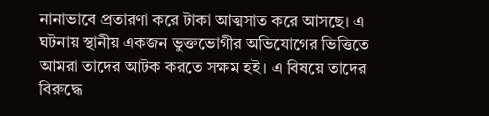নানাভাবে প্রতারণা করে টাকা আত্মসাত করে আসছে। এ ঘটনায় স্থানীয় একজন ভুক্তভোগীর অভিযোগের ভিত্তিতে আমরা তাদের আটক করতে সক্ষম হই। এ বিষয়ে তাদের বিরুদ্ধে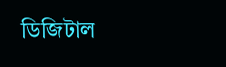ডিজিটাল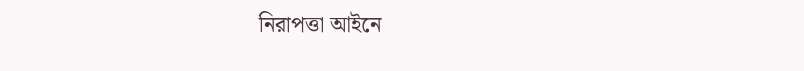নিরাপত্তা আইনে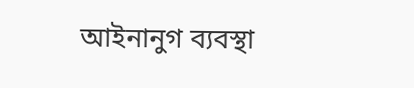আইনানুগ ব্যবস্থা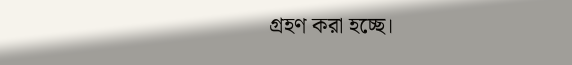গ্রহণ করা হচ্ছে।